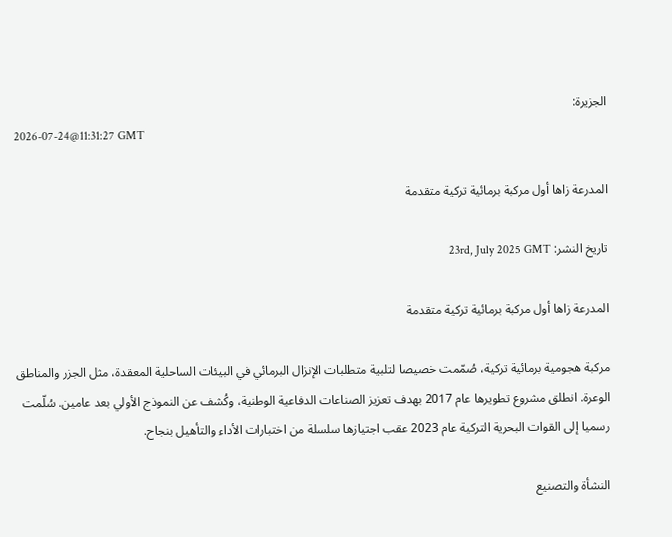الجزيرة:
2026-07-24@11:31:27 GMT

المدرعة زاها أول مركبة برمائية تركية متقدمة

تاريخ النشر: 23rd, July 2025 GMT

المدرعة زاها أول مركبة برمائية تركية متقدمة

مركبة هجومية برمائية تركية، صُمّمت خصيصا لتلبية متطلبات الإنزال البرمائي في البيئات الساحلية المعقدة، مثل الجزر والمناطق الوعرة. انطلق مشروع تطويرها عام 2017 بهدف تعزيز الصناعات الدفاعية الوطنية، وكُشف عن النموذج الأولي بعد عامين. سُلّمت رسميا إلى القوات البحرية التركية عام 2023 عقب اجتيازها سلسلة من اختبارات الأداء والتأهيل بنجاح.

النشأة والتصنيع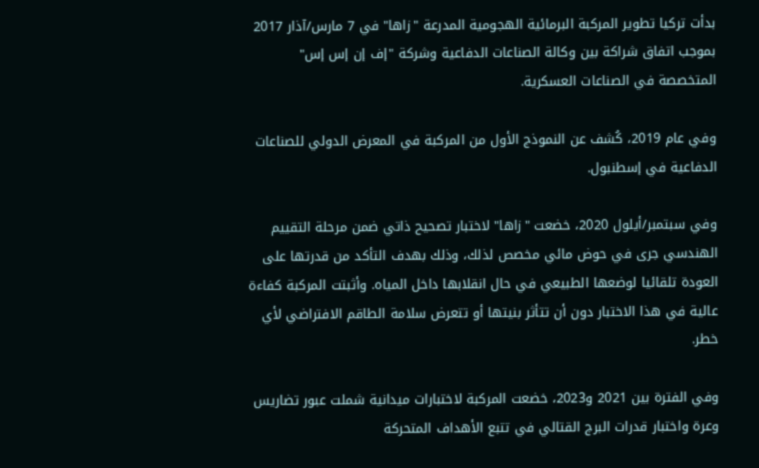بدأت تركيا تطوير المركبة البرمائية الهجومية المدرعة "زاها" في 7 مارس/آذار 2017 بموجب اتفاق شراكة بين وكالة الصناعات الدفاعية وشركة "إف إن إس إس" المتخصصة في الصناعات العسكرية.

وفي عام 2019، كُشف عن النموذج الأول من المركبة في المعرض الدولي للصناعات الدفاعية في إسطنبول.

وفي سبتمبر/أيلول 2020، خضعت "زاها" لاختبار تصحيح ذاتي ضمن مرحلة التقييم الهندسي جرى في حوض مائي مخصص لذلك، وذلك بهدف التأكد من قدرتها على العودة تلقائيا لوضعها الطبيعي في حال انقلابها داخل المياه. وأثبتت المركبة كفاءة عالية في هذا الاختبار دون أن تتأثر بنيتها أو تتعرض سلامة الطاقم الافتراضي لأي خطر.

وفي الفترة بين 2021 و2023، خضعت المركبة لاختبارات ميدانية شملت عبور تضاريس وعرة واختبار قدرات البرج القتالي في تتبع الأهداف المتحركة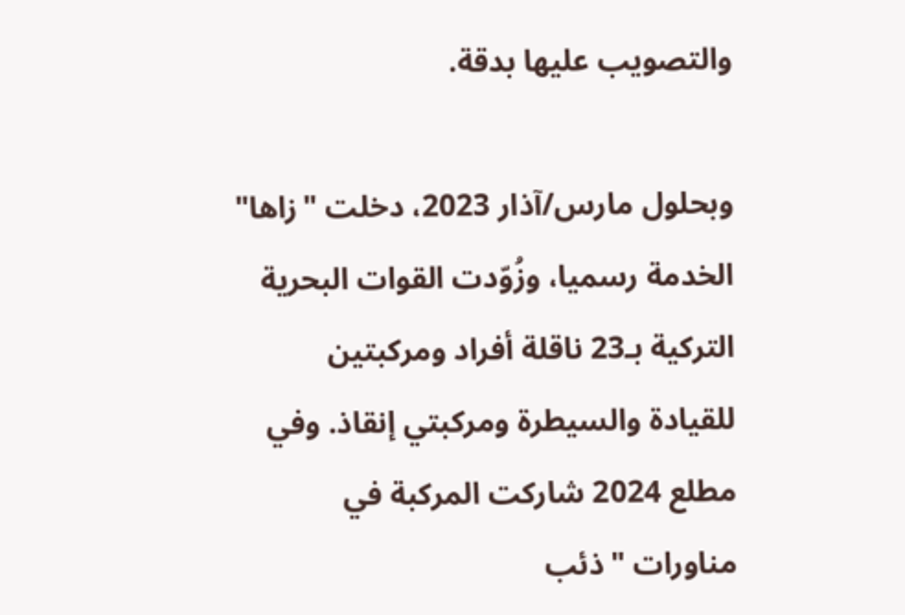والتصويب عليها بدقة.

وبحلول مارس/آذار 2023، دخلت "زاها" الخدمة رسميا، وزُوّدت القوات البحرية التركية بـ23 ناقلة أفراد ومركبتين للقيادة والسيطرة ومركبتي إنقاذ. وفي مطلع 2024 شاركت المركبة في مناورات "ذئب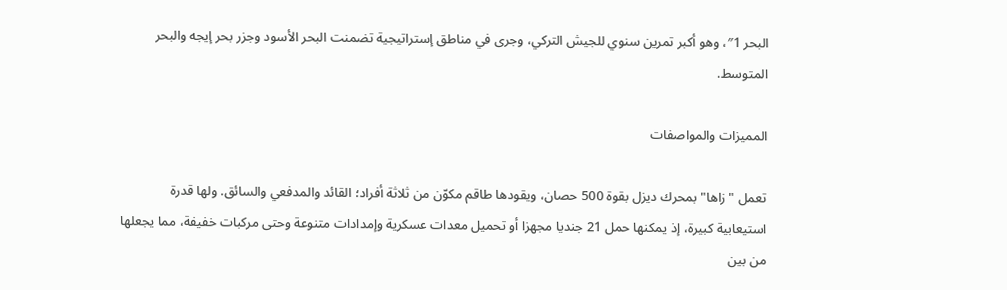البحر 1″، وهو أكبر تمرين سنوي للجيش التركي، وجرى في مناطق إستراتيجية تضمنت البحر الأسود وجزر بحر إيجه والبحر المتوسط.

المميزات والمواصفات

تعمل "زاها" بمحرك ديزل بقوة 500 حصان، ويقودها طاقم مكوّن من ثلاثة أفراد؛ القائد والمدفعي والسائق. ولها قدرة استيعابية كبيرة، إذ يمكنها حمل 21 جنديا مجهزا أو تحميل معدات عسكرية وإمدادات متنوعة وحتى مركبات خفيفة، مما يجعلها من بين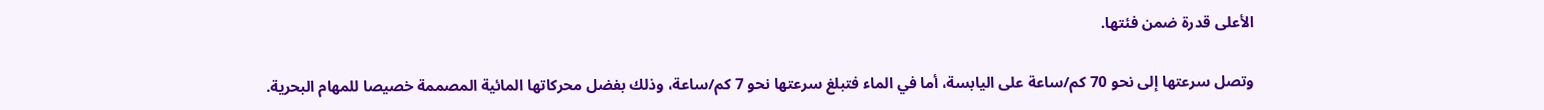الأعلى قدرة ضمن فئتها.

وتصل سرعتها إلى نحو 70 كم/ساعة على اليابسة، أما في الماء فتبلغ سرعتها نحو 7 كم/ساعة، وذلك بفضل محركاتها المائية المصممة خصيصا للمهام البحرية.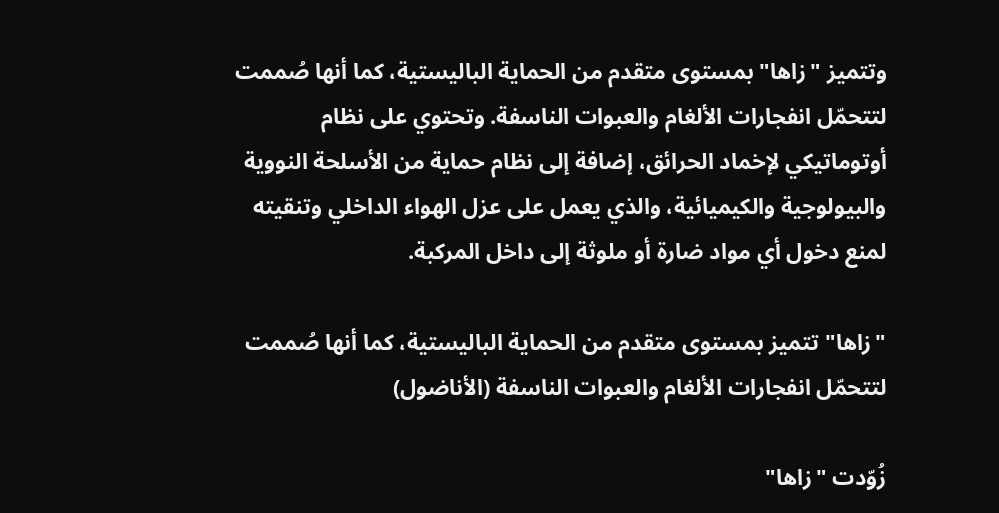وتتميز "زاها" بمستوى متقدم من الحماية الباليستية، كما أنها صُممت لتتحمّل انفجارات الألغام والعبوات الناسفة. وتحتوي على نظام أوتوماتيكي لإخماد الحرائق، إضافة إلى نظام حماية من الأسلحة النووية والبيولوجية والكيميائية، والذي يعمل على عزل الهواء الداخلي وتنقيته لمنع دخول أي مواد ضارة أو ملوثة إلى داخل المركبة.

"زاها" تتميز بمستوى متقدم من الحماية الباليستية، كما أنها صُممت لتتحمّل انفجارات الألغام والعبوات الناسفة (الأناضول)

زُوّدت "زاها"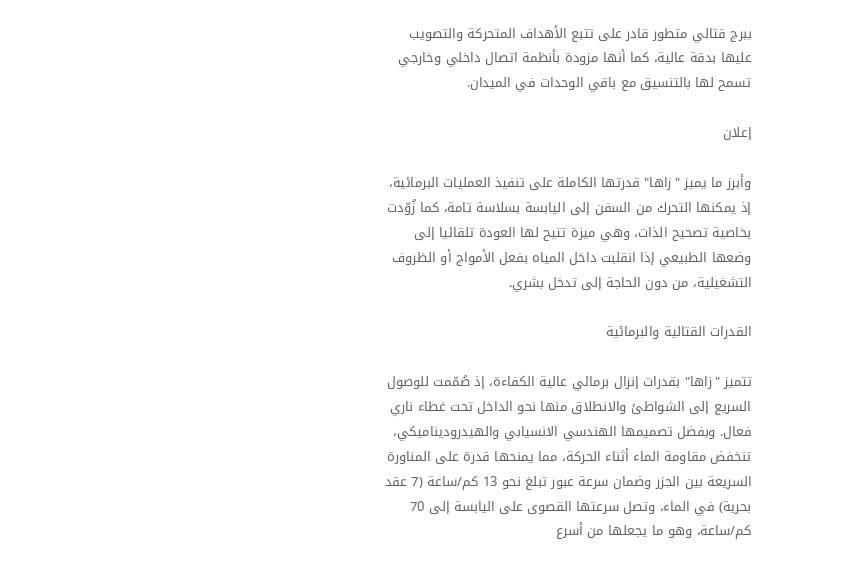ببرج قتالي متطور قادر على تتبع الأهداف المتحركة والتصويب عليها بدقة عالية، كما أنها مزودة بأنظمة اتصال داخلي وخارجي تسمح لها بالتنسيق مع باقي الوحدات في الميدان.

إعلان

وأبرز ما يميز "زاها" قدرتها الكاملة على تنفيذ العمليات البرمائية، إذ يمكنها التحرك من السفن إلى اليابسة بسلاسة تامة، كما زُوّدت بخاصية تصحيح الذات، وهي ميزة تتيح لها العودة تلقائيا إلى وضعها الطبيعي إذا انقلبت داخل المياه بفعل الأمواج أو الظروف التشغيلية، من دون الحاجة إلى تدخل بشري.

القدرات القتالية والبرمائية

تتميز "زاها" بقدرات إنزال برمائي عالية الكفاءة، إذ صُمّمت للوصول السريع إلى الشواطئ والانطلاق منها نحو الداخل تحت غطاء ناري فعال. وبفضل تصميمها الهندسي الانسيابي والهيدروديناميكي، تنخفض مقاومة الماء أثناء الحركة، مما يمنحها قدرة على المناورة السريعة بين الجزر وضمان سرعة عبور تبلغ نحو 13 كم/ساعة (7 عقد بحرية) في الماء، وتصل سرعتها القصوى على اليابسة إلى 70 كم/ساعة، وهو ما يجعلها من أسرع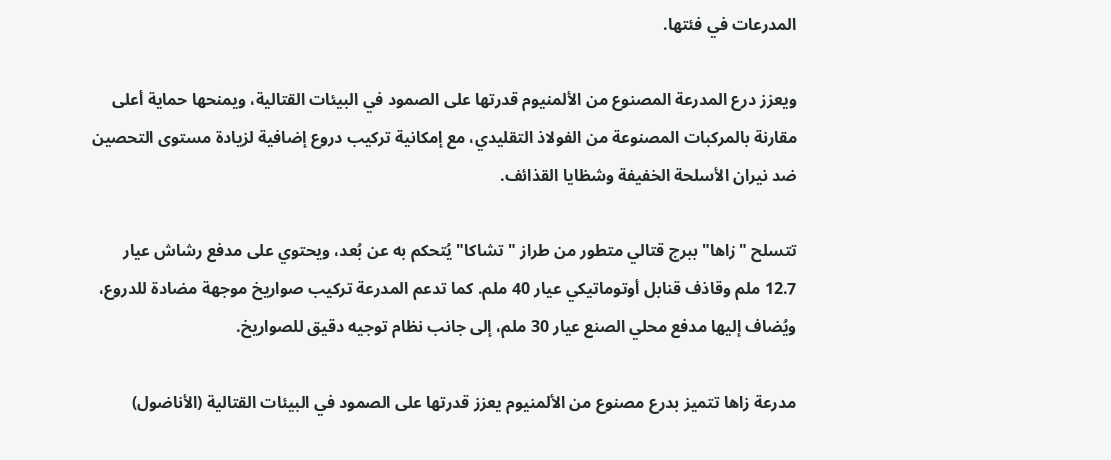المدرعات في فئتها.

ويعزز درع المدرعة المصنوع من الألمنيوم قدرتها على الصمود في البيئات القتالية، ويمنحها حماية أعلى مقارنة بالمركبات المصنوعة من الفولاذ التقليدي، مع إمكانية تركيب دروع إضافية لزيادة مستوى التحصين ضد نيران الأسلحة الخفيفة وشظايا القذائف.

تتسلح "زاها" ببرج قتالي متطور من طراز "تشاكا" يُتحكم به عن بُعد، ويحتوي على مدفع رشاش عيار 12.7 ملم وقاذف قنابل أوتوماتيكي عيار 40 ملم. كما تدعم المدرعة تركيب صواريخ موجهة مضادة للدروع، ويُضاف إليها مدفع محلي الصنع عيار 30 ملم، إلى جانب نظام توجيه دقيق للصواريخ.

مدرعة زاها تتميز بدرع مصنوع من الألمنيوم يعزز قدرتها على الصمود في البيئات القتالية (الأناضول)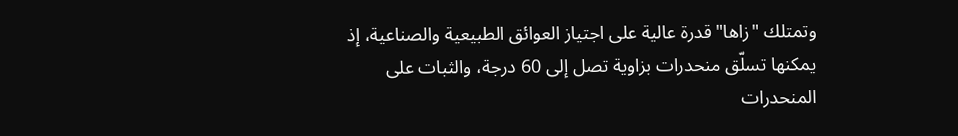وتمتلك "زاها" قدرة عالية على اجتياز العوائق الطبيعية والصناعية، إذ يمكنها تسلّق منحدرات بزاوية تصل إلى 60 درجة، والثبات على المنحدرات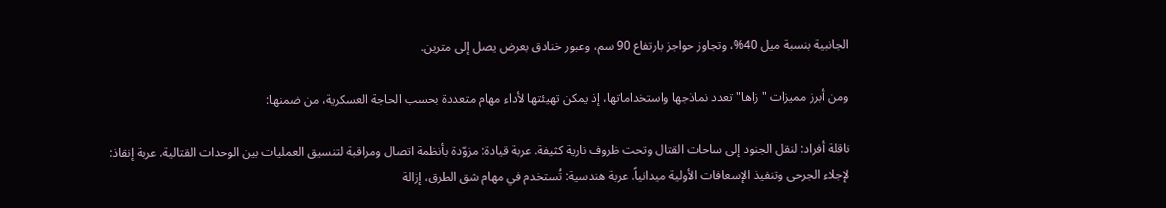الجانبية بنسبة ميل 40%، وتجاوز حواجز بارتفاع 90 سم، وعبور خنادق بعرض يصل إلى مترين.

ومن أبرز مميزات "زاها" تعدد نماذجها واستخداماتها، إذ يمكن تهيئتها لأداء مهام متعددة بحسب الحاجة العسكرية، من ضمنها:

ناقلة أفراد: لنقل الجنود إلى ساحات القتال وتحت ظروف نارية كثيفة. عربة قيادة: مزوّدة بأنظمة اتصال ومراقبة لتنسيق العمليات بين الوحدات القتالية. عربة إنقاذ: لإجلاء الجرحى وتنفيذ الإسعافات الأولية ميدانياً. عربة هندسية: تُستخدم في مهام شق الطرق، إزالة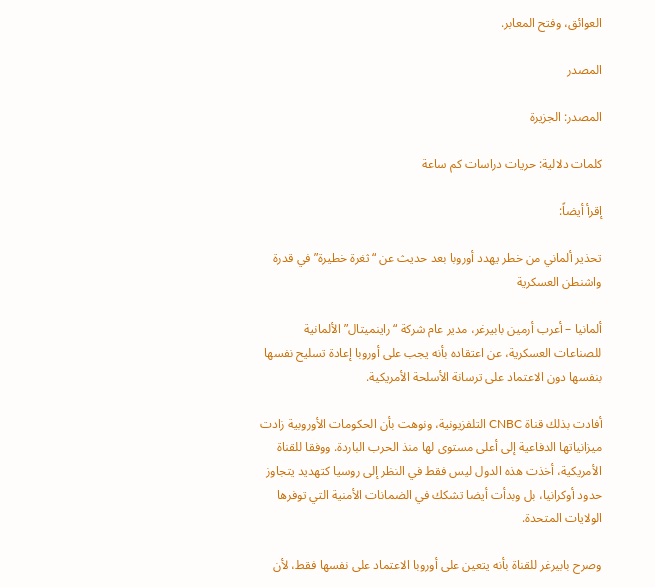العوائق، وفتح المعابر.

المصدر

المصدر: الجزيرة

كلمات دلالية: حريات دراسات کم ساعة

إقرأ أيضاً:

تحذير ألماني من خطر يهدد أوروبا بعد حديث عن “ثغرة خطيرة” في قدرة واشنطن العسكرية

ألمانيا – أعرب أرمين بابيرغر، مدير عام شركة “راينميتال” الألمانية للصناعات العسكرية، عن اعتقاده بأنه يجب على أوروبا إعادة تسليح نفسها بنفسها دون الاعتماد على ترسانة الأسلحة الأمريكية.

أفادت بذلك قناة CNBC التلفزيونية، ونوهت بأن الحكومات الأوروبية زادت ميزانياتها الدفاعية إلى أعلى مستوى لها منذ الحرب الباردة. ووفقا للقناة الأمريكية، أخذت هذه الدول ليس فقط في النظر إلى روسيا كتهديد يتجاوز حدود أوكرانيا، بل وبدأت أيضا تشكك في الضمانات الأمنية التي توفرها الولايات المتحدة.

وصرح بابيرغر للقناة بأنه يتعين على أوروبا الاعتماد على نفسها فقط، لأن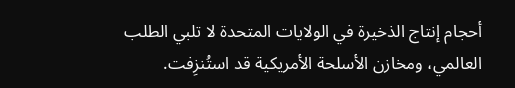أحجام إنتاج الذخيرة في الولايات المتحدة لا تلبي الطلب العالمي، ومخازن الأسلحة الأمريكية قد استُنزِفت.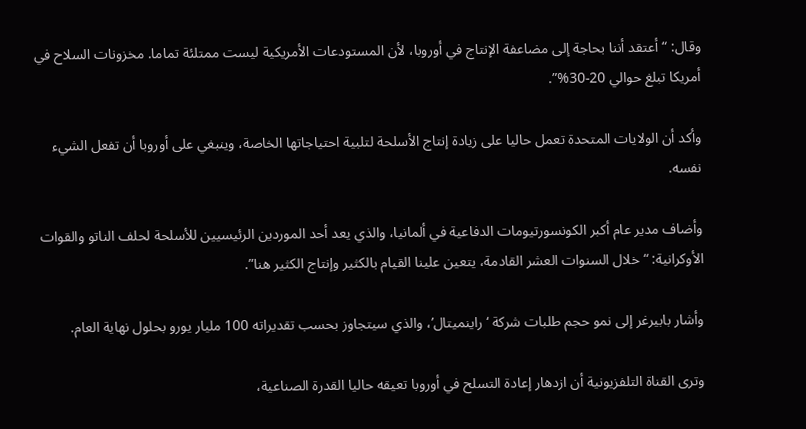وقال: “أعتقد أننا بحاجة إلى مضاعفة الإنتاج في أوروبا، لأن المستودعات الأمريكية ليست ممتلئة تماما. مخزونات السلاح في أمريكا تبلغ حوالي 20-30%”.

وأكد أن الولايات المتحدة تعمل حاليا على زيادة إنتاج الأسلحة لتلبية احتياجاتها الخاصة، وينبغي على أوروبا أن تفعل الشيء نفسه.

وأضاف مدير عام أكبر الكونسورتيومات الدفاعية في ألمانيا، والذي يعد أحد الموردين الرئيسيين للأسلحة لحلف الناتو والقوات الأوكرانية: “خلال السنوات العشر القادمة، يتعين علينا القيام بالكثير وإنتاج الكثير هنا”.

وأشار بابيرغر إلى نمو حجم طلبات شركة ‘راينميتال’، والذي سيتجاوز بحسب تقديراته 100 مليار يورو بحلول نهاية العام.

وترى القناة التلفزيونية أن ازدهار إعادة التسلح في أوروبا تعيقه حاليا القدرة الصناعية،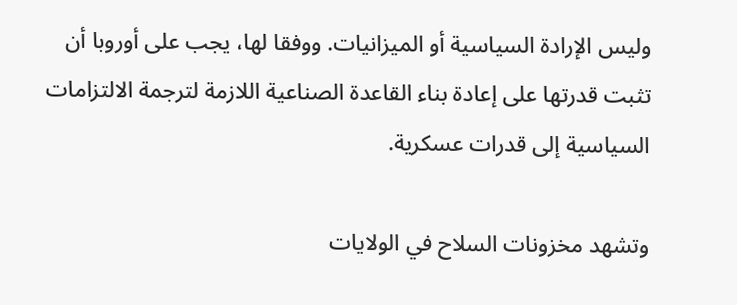وليس الإرادة السياسية أو الميزانيات. ووفقا لها، يجب على أوروبا أن تثبت قدرتها على إعادة بناء القاعدة الصناعية اللازمة لترجمة الالتزامات السياسية إلى قدرات عسكرية.

وتشهد مخزونات السلاح في الولايات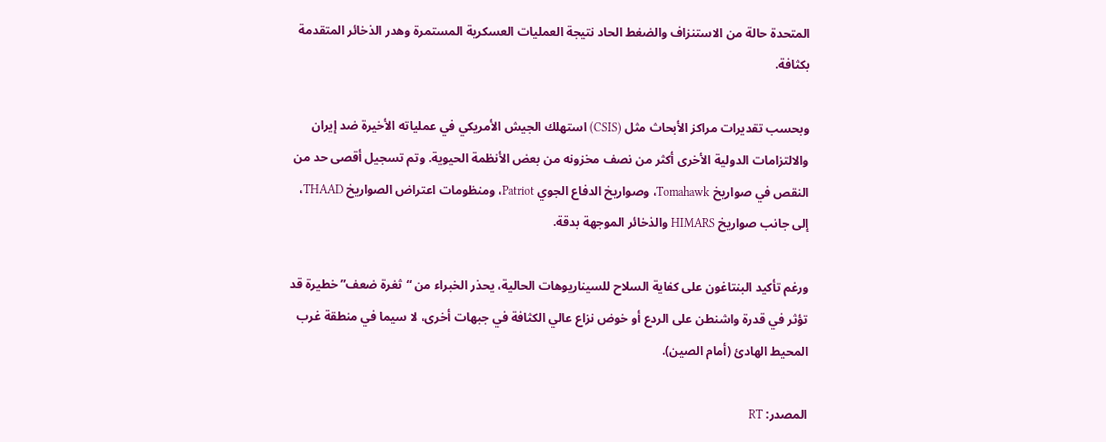المتحدة حالة من الاستنزاف والضغط الحاد نتيجة العمليات العسكرية المستمرة وهدر الذخائر المتقدمة بكثافة.

وبحسب تقديرات مراكز الأبحاث مثل (CSIS) استهلك الجيش الأمريكي في عملياته الأخيرة ضد إيران والالتزامات الدولية الأخرى أكثر من نصف مخزونه من بعض الأنظمة الحيوية. وتم تسجيل أقصى حد من النقص في صواريخ Tomahawk، وصواريخ الدفاع الجوي Patriot، ومنظومات اعتراض الصواريخ THAAD، إلى جانب صواريخ HIMARS والذخائر الموجهة بدقة.

ورغم تأكيد البنتاغون على كفاية السلاح للسيناريوهات الحالية، يحذر الخبراء من “ثغرة ضعف” خطيرة قد تؤثر في قدرة واشنطن على الردع أو خوض نزاع عالي الكثافة في جبهات أخرى، لا سيما في منطقة غرب المحيط الهادئ (أمام الصين).

المصدر: RT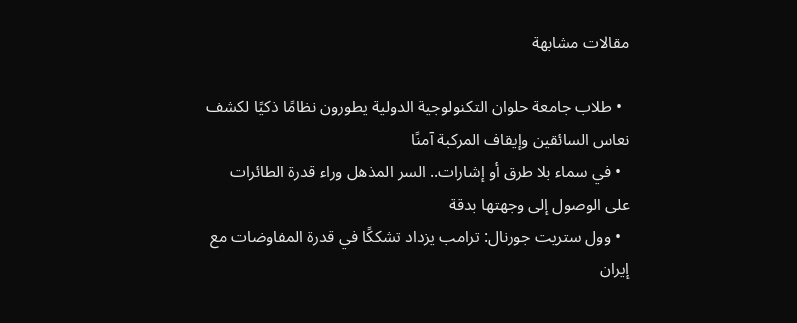مقالات مشابهة

  • طلاب جامعة حلوان التكنولوجية الدولية يطورون نظامًا ذكيًا لكشف نعاس السائقين وإيقاف المركبة آمنًا
  • في سماء بلا طرق أو إشارات.. السر المذهل وراء قدرة الطائرات على الوصول إلى وجهتها بدقة
  • وول ستريت جورنال: ترامب يزداد تشككًا في قدرة المفاوضات مع إيران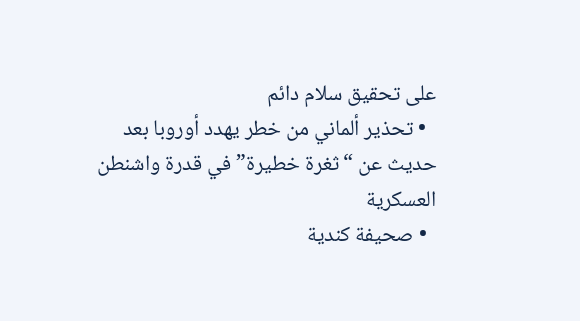على تحقيق سلام دائم
  • تحذير ألماني من خطر يهدد أوروبا بعد حديث عن “ثغرة خطيرة” في قدرة واشنطن العسكرية
  • صحيفة كندية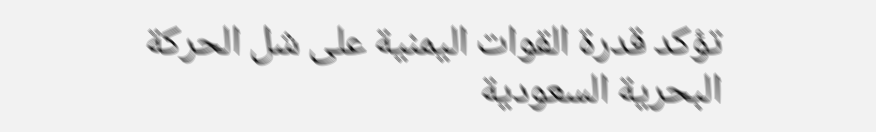تؤكد قدرة القوات اليمنية على شل الحركة البحرية السعودية